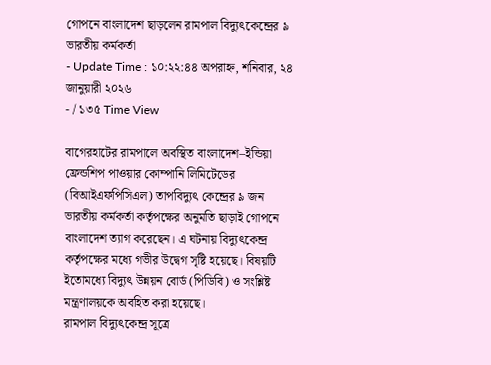গোপনে বাংলাদেশ ছাড়লেন রামপাল বিদ্যুৎকেন্দ্রের ৯ ভারতীয় কর্মকর্তা
- Update Time : ১০:২২:৪৪ অপরাহ্ন, শনিবার, ২৪ জানুয়ারী ২০২৬
- / ১৩৫ Time View

বাগেরহাটের রামপালে অবস্থিত বাংলাদেশ–ইন্ডিয়া ফ্রেন্ডশিপ পাওয়ার কোম্পানি লিমিটেডের (বিআইএফপিসিএল) তাপবিদ্যুৎ কেন্দ্রের ৯ জন ভারতীয় কর্মকর্তা কর্তৃপক্ষের অনুমতি ছাড়াই গোপনে বাংলাদেশ ত্যাগ করেছেন। এ ঘটনায় বিদ্যুৎকেন্দ্র কর্তৃপক্ষের মধ্যে গভীর উদ্বেগ সৃষ্টি হয়েছে। বিষয়টি ইতোমধ্যে বিদ্যুৎ উন্নয়ন বোর্ড (পিডিবি) ও সংশ্লিষ্ট মন্ত্রণালয়কে অবহিত করা হয়েছে।
রামপাল বিদ্যুৎকেন্দ্র সূত্রে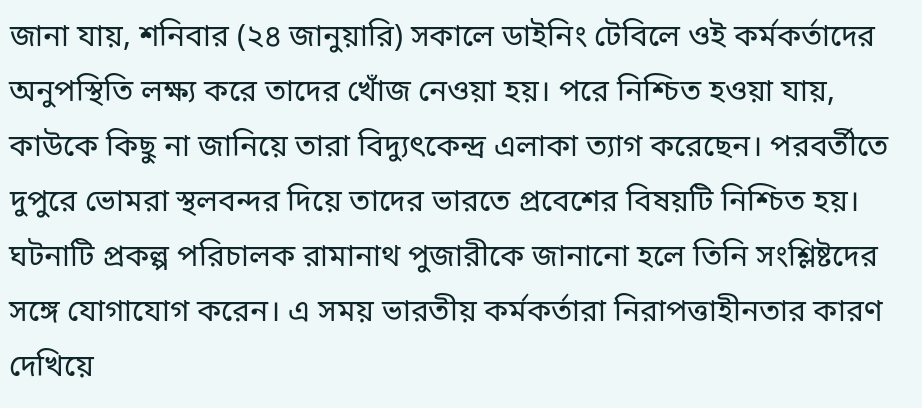জানা যায়, শনিবার (২৪ জানুয়ারি) সকালে ডাইনিং টেবিলে ওই কর্মকর্তাদের অনুপস্থিতি লক্ষ্য করে তাদের খোঁজ নেওয়া হয়। পরে নিশ্চিত হওয়া যায়, কাউকে কিছু না জানিয়ে তারা বিদ্যুৎকেন্দ্র এলাকা ত্যাগ করেছেন। পরবর্তীতে দুপুরে ভোমরা স্থলবন্দর দিয়ে তাদের ভারতে প্রবেশের বিষয়টি নিশ্চিত হয়।
ঘটনাটি প্রকল্প পরিচালক রামানাথ পুজারীকে জানানো হলে তিনি সংশ্লিষ্টদের সঙ্গে যোগাযোগ করেন। এ সময় ভারতীয় কর্মকর্তারা নিরাপত্তাহীনতার কারণ দেখিয়ে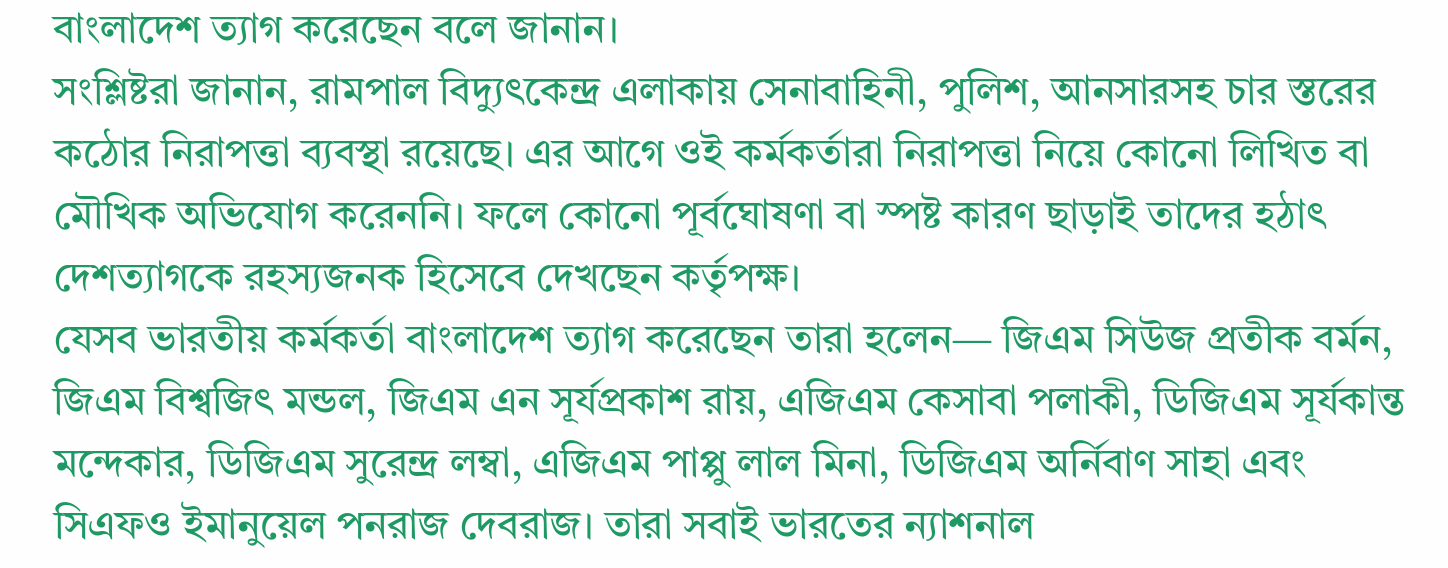বাংলাদেশ ত্যাগ করেছেন বলে জানান।
সংশ্লিষ্টরা জানান, রামপাল বিদ্যুৎকেন্দ্র এলাকায় সেনাবাহিনী, পুলিশ, আনসারসহ চার স্তরের কঠোর নিরাপত্তা ব্যবস্থা রয়েছে। এর আগে ওই কর্মকর্তারা নিরাপত্তা নিয়ে কোনো লিখিত বা মৌখিক অভিযোগ করেননি। ফলে কোনো পূর্বঘোষণা বা স্পষ্ট কারণ ছাড়াই তাদের হঠাৎ দেশত্যাগকে রহস্যজনক হিসেবে দেখছেন কর্তৃপক্ষ।
যেসব ভারতীয় কর্মকর্তা বাংলাদেশ ত্যাগ করেছেন তারা হলেন— জিএম সিউজ প্রতীক বর্মন, জিএম বিশ্বজিৎ মন্ডল, জিএম এন সূর্যপ্রকাশ রায়, এজিএম কেসাবা পলাকী, ডিজিএম সূর্যকান্ত মন্দেকার, ডিজিএম সুরেন্দ্র লম্বা, এজিএম পাপ্পু লাল মিনা, ডিজিএম অর্নিবাণ সাহা এবং সিএফও ইমানুয়েল পনরাজ দেবরাজ। তারা সবাই ভারতের ন্যাশনাল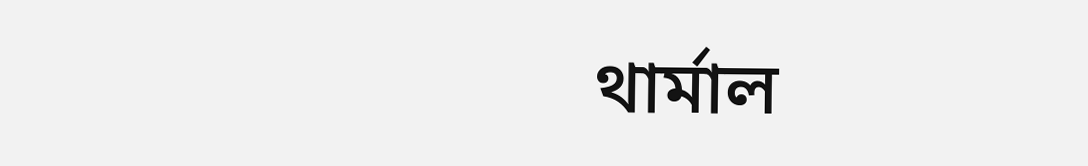থার্মাল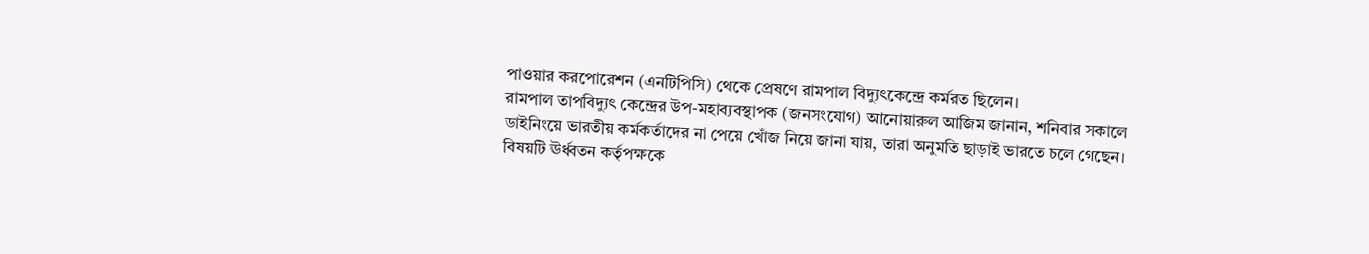পাওয়ার করপোরেশন (এনটিপিসি) থেকে প্রেষণে রামপাল বিদ্যুৎকেন্দ্রে কর্মরত ছিলেন।
রামপাল তাপবিদ্যুৎ কেন্দ্রের উপ-মহাব্যবস্থাপক (জনসংযোগ) আনোয়ারুল আজিম জানান, শনিবার সকালে ডাইনিংয়ে ভারতীয় কর্মকর্তাদের না পেয়ে খোঁজ নিয়ে জানা যায়, তারা অনুমতি ছাড়াই ভারতে চলে গেছেন। বিষয়টি ঊর্ধ্বতন কর্তৃপক্ষকে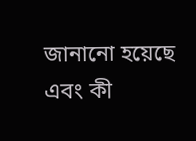জানানো হয়েছে এবং কী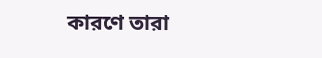কারণে তারা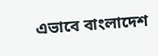এভাবে বাংলাদেশ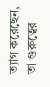ত্যাগ করেছেন, তা গুরুত্বের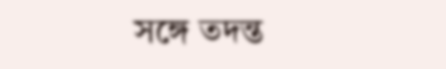সঙ্গে তদন্ত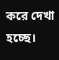করে দেখা হচ্ছে।